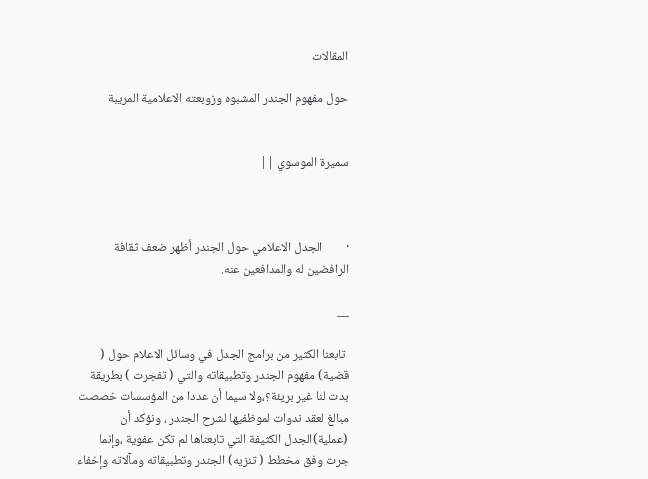المقالات

حول مفهوم الجندر المشبوه وزوبعته الاعلامية المريبة


سميرة الموسوي ||



·        الجدل الاعلامي حول الجندر أظهر ضعف ثقافة الرافضين له والمدافعين عنه.

__

 تابعنا الكثير من برامج الجدل في وسائل الاعلام حول ( قضية) مفهوم الجندر وتطبيقاته والتي ( تفجرت ) بطريقة بدت لنا غير بريئة؟،ولا سيما أن عددا من المؤسسات خصصت مبالغ لعقد ندوات لموظفيها لشرح الجندر ، ونؤكد أن (عملية)الجدل الكثيفة التي تابعناها لم تكن عفوية ،وإنما جرت وفق مخطط ( تنزيه) الجندر وتطبيقاته ومآلاته وإخفاء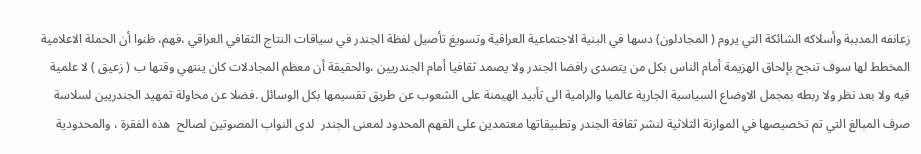زعانفه المدببة وأسلاكه الشائكة التي يروم ( المجادلون) دسها في البنية الاجتماعية العراقية وتسويغ تأصيل لفظة الجندر في سياقات النتاج الثقافي العراقي ،فهم، ظنوا أن الحملة الاعلامية المخطط لها سوف تنجح بإلحاق الهزيمة أمام الناس بكل من يتصدى رافضا الجندر ولا يصمد ثقافيا أمام الجندريين ،والحقيقة أن معظم المجادلات كان ينتهي وقتها ب ( زعيق ) لا علمية فيه ولا بعد نظر ولا ربطه بمجمل الاوضاع السياسية الجارية عالميا والرامية الى تأبيد الهيمنة على الشعوب عن طريق تقسيمها بكل الوسائل .فضلا عن محاولة تمهيد الجندريين لسلاسة صرف المبالغ التي تم تخصيصها في الموازنة الثلاثية لنشر ثقافة الجندر وتطبيقاتها معتمدين على الفهم المحدود لمعنى الجندر  لدى النواب المصوتين لصالح  هذه الفقرة ، والمحدودية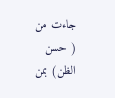جاءت من ( حسن الظن) بمن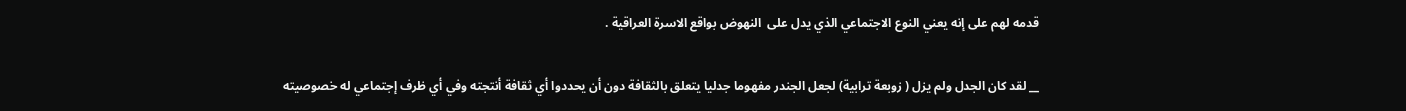قدمه لهم على إنه يعني النوع الاجتماعي الذي يدل على  النهوض بواقع الاسرة العراقية .

__ لقد كان الجدل ولم يزل ( زوبعة ترابية) لجعل الجندر مفهوما جدليا يتعلق بالثقافة دون أن يحددوا أي ثقافة أنتجته وفي أي ظرف إجتماعي له خصوصيته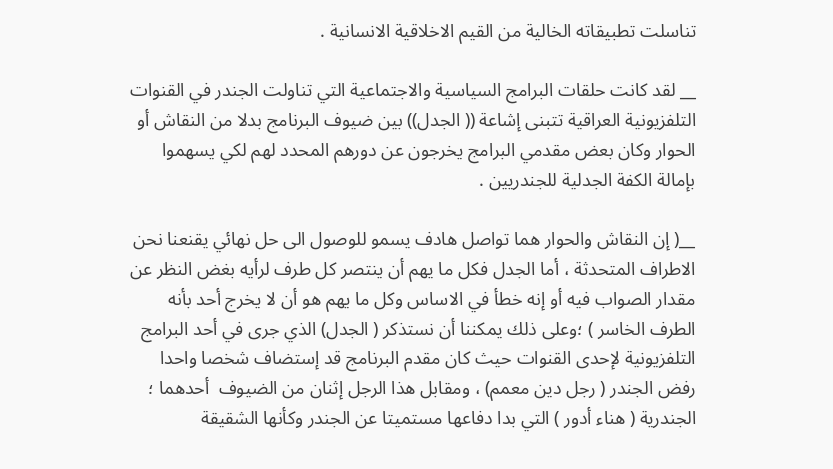تناسلت تطبيقاته الخالية من القيم الاخلاقية الانسانية .

__ لقد كانت حلقات البرامج السياسية والاجتماعية التي تناولت الجندر في القنوات التلفزيونية العراقية تتبنى إشاعة (( الجدل)) بين ضيوف البرنامج بدلا من النقاش أو الحوار وكان بعض مقدمي البرامج يخرجون عن دورهم المحدد لهم لكي يسهموا بإمالة الكفة الجدلية للجندريين .

__( إن النقاش والحوار هما تواصل هادف يسمو للوصول الى حل نهائي يقنعنا نحن الاطراف المتحدثة ، أما الجدل فكل ما يهم أن ينتصر كل طرف لرأيه بغض النظر عن مقدار الصواب فيه أو إنه خطأ في الاساس وكل ما يهم هو أن لا يخرج أحد بأنه الطرف الخاسر ) ؛وعلى ذلك يمكننا أن نستذكر ( الجدل) الذي جرى في أحد البرامج التلفزيونية لإحدى القنوات حيث كان مقدم البرنامج قد إستضاف شخصا واحدا رفض الجندر ( رجل دين معمم) ، ومقابل هذا الرجل إثنان من الضيوف  أحدهما ؛ الجندرية ( هناء أدور ) التي بدا دفاعها مستميتا عن الجندر وكأنها الشقيقة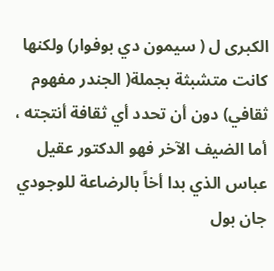الكبرى ل ( سيمون دي بوفوار) ولكنها كانت متشبثة بجملة( الجندر مفهوم ثقافي) دون أن تحدد أي ثقافة أنتجته ، أما الضيف الآخر فهو الدكتور عقيل عباس الذي بدا أخاً بالرضاعة للوجودي جان بول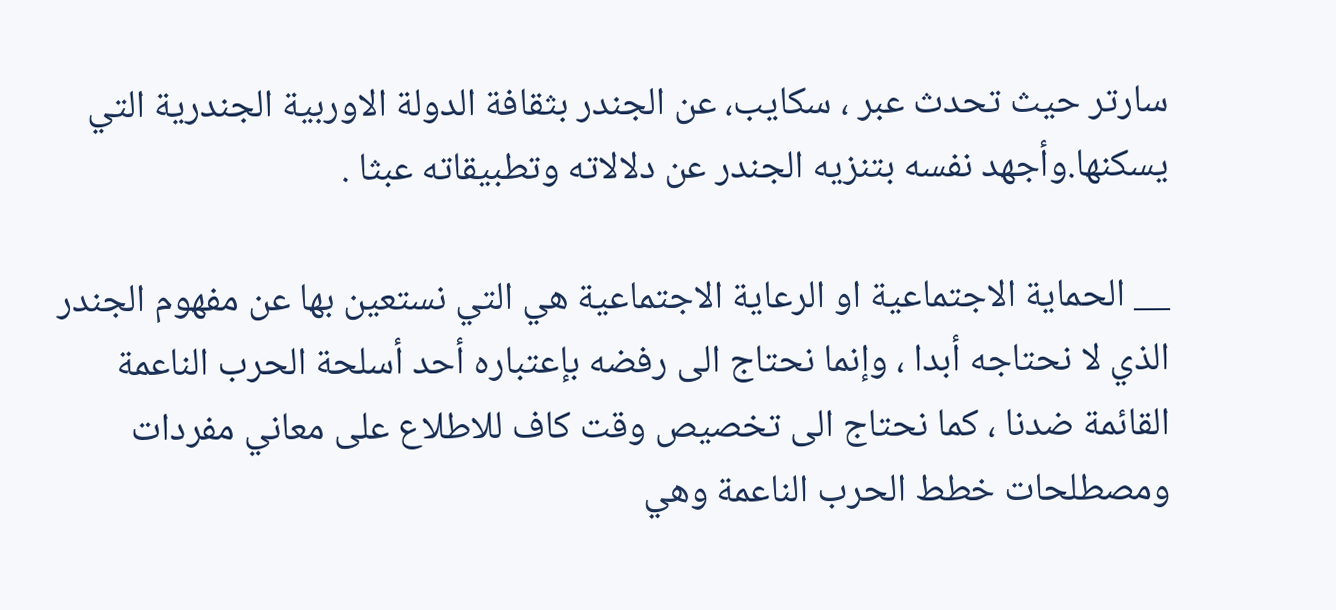سارتر حيث تحدث عبر ، سكايب، عن الجندر بثقافة الدولة الاوربية الجندرية التي يسكنها.وأجهد نفسه بتنزيه الجندر عن دلالاته وتطبيقاته عبثا .

__ الحماية الاجتماعية او الرعاية الاجتماعية هي التي نستعين بها عن مفهوم الجندر الذي لا نحتاجه أبدا ، وإنما نحتاج الى رفضه بإعتباره أحد أسلحة الحرب الناعمة القائمة ضدنا ، كما نحتاج الى تخصيص وقت كاف للاطلاع على معاني مفردات ومصطلحات خطط الحرب الناعمة وهي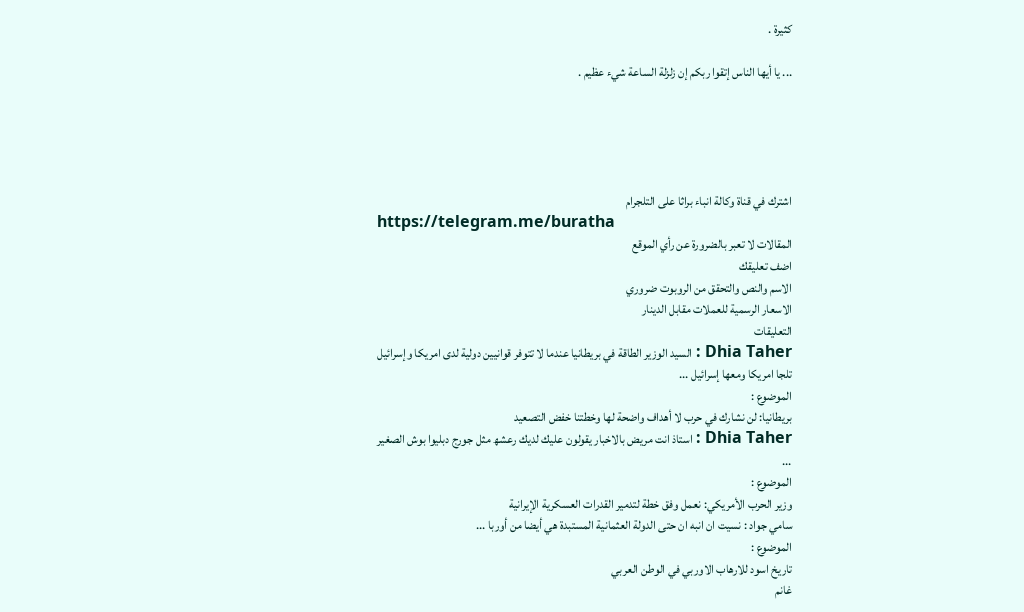كثيرة .

... يا أيها الناس إتقوا ربكم إن زلزلة الساعة شيء عظيم .





اشترك في قناة وكالة انباء براثا على التلجرام
https://telegram.me/buratha
المقالات لا تعبر بالضرورة عن رأي الموقع
اضف تعليقك
الاسم والنص والتحقق من الروبوت ضروري
الاسعار الرسمية للعملات مقابل الدينار
التعليقات
Dhia Taher : السيد الوزير الطاقة في بريطانيا عندما لا تتوفر قوانيين دولية لدى امريكا وإسرائيل تلجا امريكا ومعھا إسرائيل ...
الموضوع :
بريطانيا: لن نشارك في حرب لا أهداف واضحة لها وخطتنا خفض التصعيد
Dhia Taher : استاذ انت مريض بالاخبار يقولون عليك لديك رعشھ مثل جورج دبليوا بوش الصغير ...
الموضوع :
وزير الحرب الأمريكي: نعمل وفق خطة لتدمير القدرات العسكرية الإيرانية
سامي جواد : نسيت ان انبه ان حتى الدولة العثمانية المستبدة هي أيضا من أوربا ...
الموضوع :
تاريخ اسود للارهاب الاوربي في الوطن العربي
غانم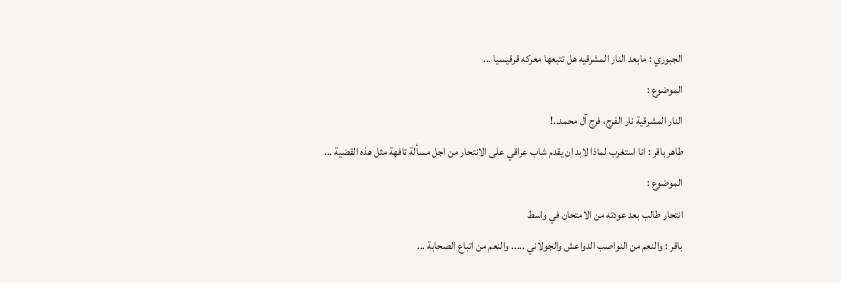الجبوري : مابعد النار المشرقيه هل تتبعها معركه قرقيسيا ...
الموضوع :
النار المشرقية نار الفرج، فرج آل محمد..!
طاهر باقر : انا استغرب لماذا لابد ان يقدم شاب عراقي على الانتحار من اجل مسألة تافهة مثل هذه القضية ...
الموضوع :
انتحار طالب بعد عودته من الامتحان في واسط
باقر : والنعم من النواصب الدواعش والجولاني ..... والنعم من اتباع الصحابة ...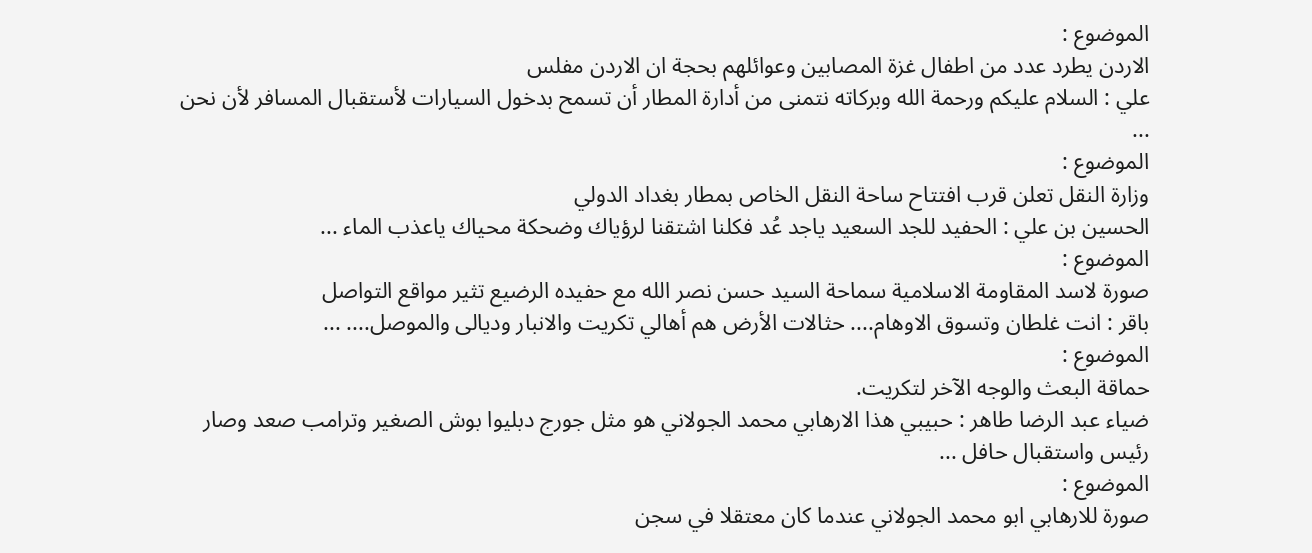الموضوع :
الاردن يطرد عدد من اطفال غزة المصابين وعوائلهم بحجة ان الاردن مفلس
علي : السلام عليكم ورحمة الله وبركاته نتمنى من أدارة المطار أن تسمح بدخول السيارات لأستقبال المسافر لأن نحن ...
الموضوع :
وزارة النقل تعلن قرب افتتاح ساحة النقل الخاص بمطار بغداد الدولي
الحسين بن علي : الحفيد للجد السعيد ياجد عُد فكلنا اشتقنا لرؤياك وضحكة محياك ياعذب الماء ...
الموضوع :
صورة لاسد المقاومة الاسلامية سماحة السيد حسن نصر الله مع حفيده الرضيع تثير مواقع التواصل
باقر : انت غلطان وتسوق الاوهام.... حثالات الأرض هم أهالي تكريت والانبار وديالى والموصل.... ...
الموضوع :
حماقة البعث والوجه الآخر لتكريت.
ضياء عبد الرضا طاهر : حبيبي ھذا الارھابي محمد الجولاني ھو مثل جورج دبليوا بوش الصغير وترامب صعد وصار رئيس واستقبال حافل ...
الموضوع :
صورة للارهابي ابو محمد الجولاني عندما كان معتقلا في سجن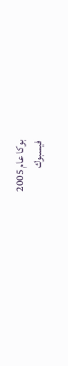بوكا عام 2005
فيسبوك